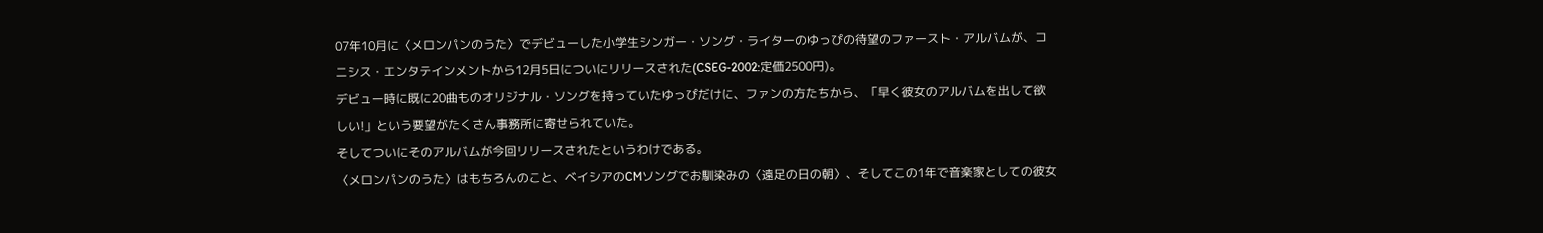07年10月に〈メロンパンのうた〉でデビューした小学生シンガー・ソング・ライターのゆっぴの待望のファースト・アルバムが、コニシス・エンタテインメントから12月5日についにリリースされた(CSEG-2002:定価2500円)。
デビュー時に既に20曲ものオリジナル・ソングを持っていたゆっぴだけに、ファンの方たちから、「早く彼女のアルバムを出して欲しい!」という要望がたくさん事務所に寄せられていた。
そしてついにそのアルバムが今回リリースされたというわけである。
〈メロンパンのうた〉はもちろんのこと、ベイシアのCMソングでお馴染みの〈遠足の日の朝〉、そしてこの1年で音楽家としての彼女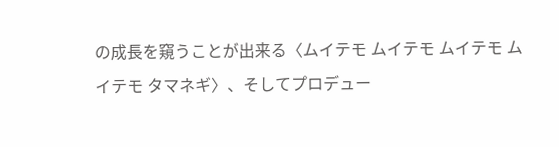の成長を窺うことが出来る〈ムイテモ ムイテモ ムイテモ ムイテモ タマネギ〉、そしてプロデュー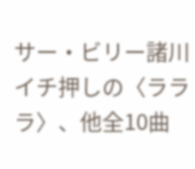サー・ビリー諸川イチ押しの〈ラララ〉、他全10曲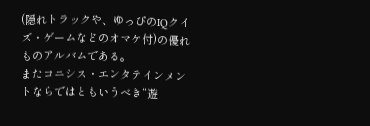(隠れトラックや、ゆっぴのIQクイズ・ゲームなどのオマケ付)の優れものアルバムである。
またコニシス・エンタテインメントならではともいうべき“遊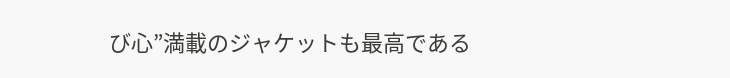び心”満載のジャケットも最高である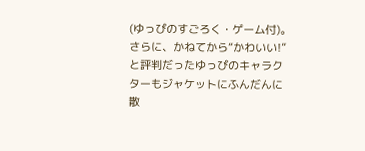(ゆっぴのすごろく・ゲーム付)。
さらに、かねてから“かわいい!”と評判だったゆっぴのキャラクターもジャケットにふんだんに散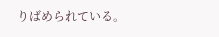りばめられている。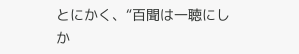とにかく、“百聞は一聴にしか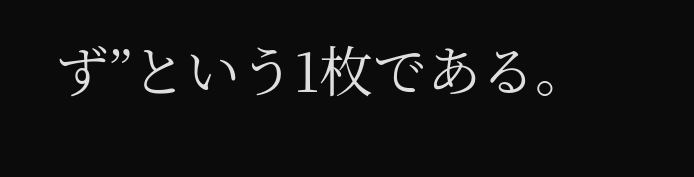ず”という1枚である。